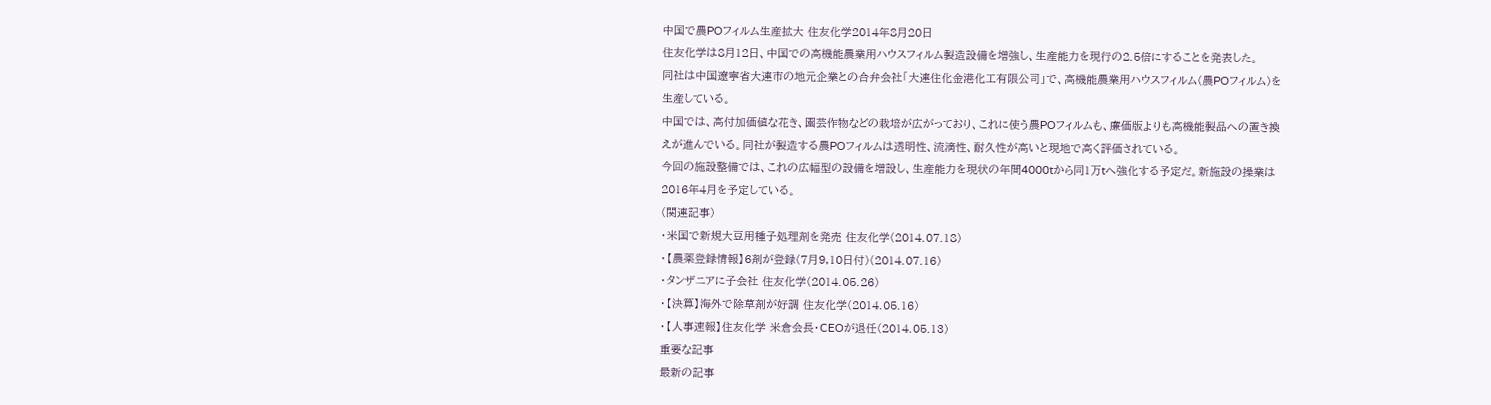中国で農POフィルム生産拡大 住友化学2014年8月20日
住友化学は8月12日、中国での高機能農業用ハウスフィルム製造設備を増強し、生産能力を現行の2.5倍にすることを発表した。
同社は中国遼寧省大連市の地元企業との合弁会社「大連住化金港化工有限公司」で、高機能農業用ハウスフィルム(農POフィルム)を生産している。
中国では、高付加価値な花き、園芸作物などの栽培が広がっており、これに使う農POフィルムも、廉価版よりも高機能製品への置き換えが進んでいる。同社が製造する農POフィルムは透明性、流滴性、耐久性が高いと現地で高く評価されている。
今回の施設整備では、これの広幅型の設備を増設し、生産能力を現状の年間4000tから同1万tへ強化する予定だ。新施設の操業は2016年4月を予定している。
(関連記事)
・米国で新規大豆用種子処理剤を発売 住友化学(2014.07.18)
・【農薬登録情報】6剤が登録(7月9,10日付)(2014.07.16)
・タンザニアに子会社 住友化学(2014.05.26)
・【決算】海外で除草剤が好調 住友化学(2014.05.16)
・【人事速報】住友化学 米倉会長・CEOが退任(2014.05.13)
重要な記事
最新の記事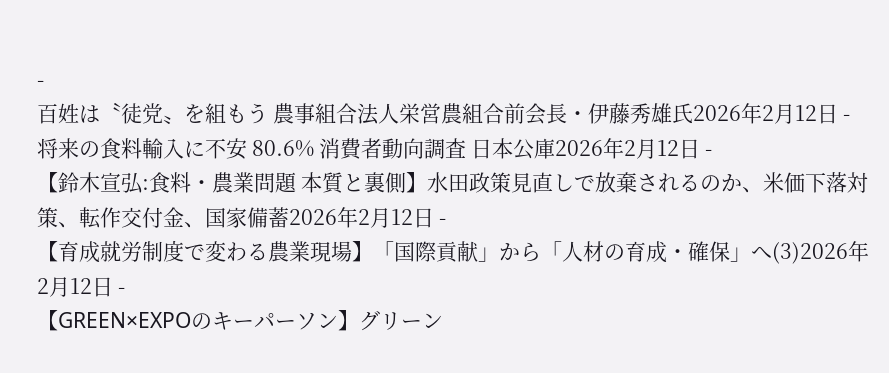-
百姓は〝徒党〟を組もう 農事組合法人栄営農組合前会長・伊藤秀雄氏2026年2月12日 -
将来の食料輸入に不安 80.6% 消費者動向調査 日本公庫2026年2月12日 -
【鈴木宣弘:食料・農業問題 本質と裏側】水田政策見直しで放棄されるのか、米価下落対策、転作交付金、国家備蓄2026年2月12日 -
【育成就労制度で変わる農業現場】「国際貢献」から「人材の育成・確保」へ(3)2026年2月12日 -
【GREEN×EXPOのキーパーソン】グリーン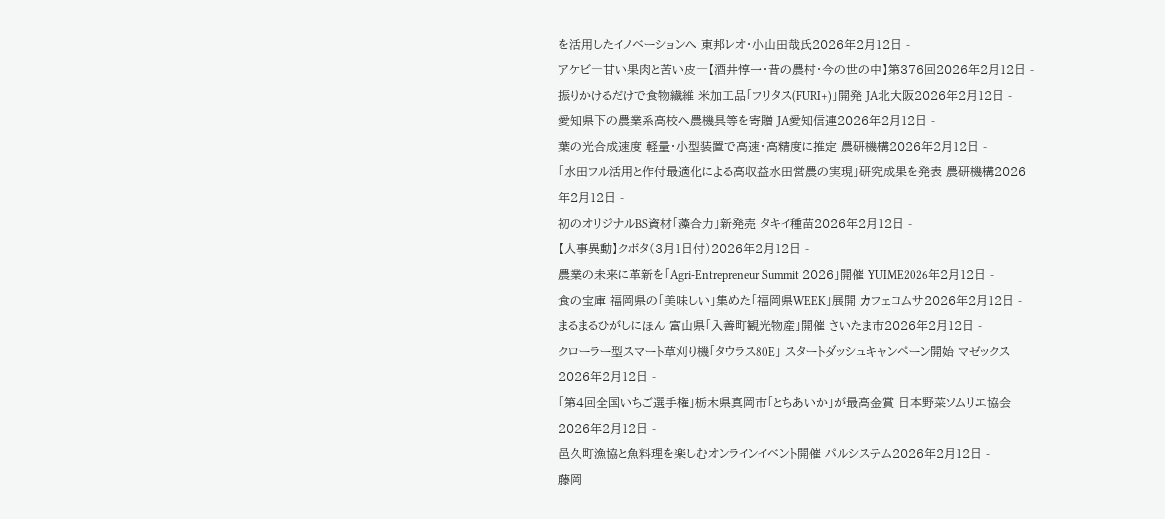を活用したイノベーションへ 東邦レオ・小山田哉氏2026年2月12日 -
アケビ―甘い果肉と苦い皮―【酒井惇一・昔の農村・今の世の中】第376回2026年2月12日 -
振りかけるだけで食物繊維 米加工品「フリタス(FURI+)」開発 JA北大阪2026年2月12日 -
愛知県下の農業系高校へ農機具等を寄贈 JA愛知信連2026年2月12日 -
葉の光合成速度 軽量・小型装置で高速・高精度に推定 農研機構2026年2月12日 -
「水田フル活用と作付最適化による高収益水田営農の実現」研究成果を発表 農研機構2026年2月12日 -
初のオリジナルBS資材「藻合力」新発売 タキイ種苗2026年2月12日 -
【人事異動】クボタ(3月1日付)2026年2月12日 -
農業の未来に革新を「Agri-Entrepreneur Summit 2026」開催 YUIME2026年2月12日 -
食の宝庫 福岡県の「美味しい」集めた「福岡県WEEK」展開 カフェコムサ2026年2月12日 -
まるまるひがしにほん 富山県「入善町観光物産」開催 さいたま市2026年2月12日 -
クローラー型スマート草刈り機「タウラス80E」 スタートダッシュキャンペーン開始 マゼックス2026年2月12日 -
「第4回全国いちご選手権」栃木県真岡市「とちあいか」が最高金賞 日本野菜ソムリエ協会2026年2月12日 -
邑久町漁協と魚料理を楽しむオンラインイベント開催 パルシステム2026年2月12日 -
藤岡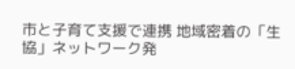市と子育て支援で連携 地域密着の「生協」ネットワーク発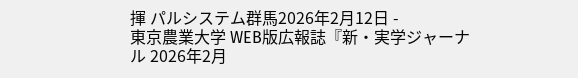揮 パルシステム群馬2026年2月12日 -
東京農業大学 WEB版広報誌『新・実学ジャーナル 2026年2月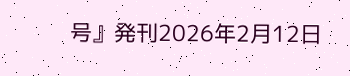号』発刊2026年2月12日